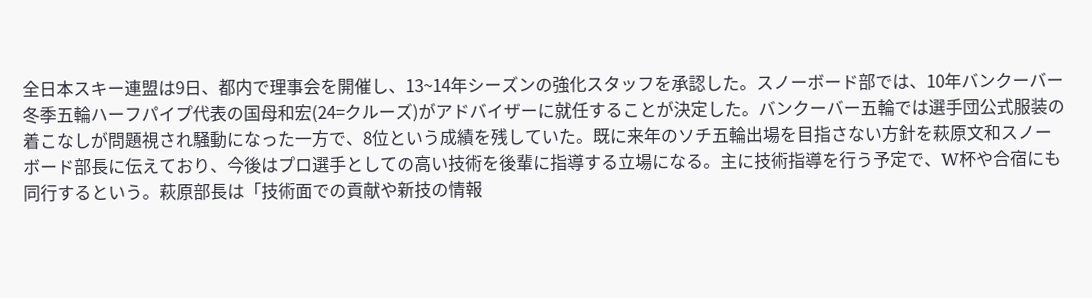全日本スキー連盟は9日、都内で理事会を開催し、13~14年シーズンの強化スタッフを承認した。スノーボード部では、10年バンクーバー冬季五輪ハーフパイプ代表の国母和宏(24=クルーズ)がアドバイザーに就任することが決定した。バンクーバー五輪では選手団公式服装の着こなしが問題視され騒動になった一方で、8位という成績を残していた。既に来年のソチ五輪出場を目指さない方針を萩原文和スノーボード部長に伝えており、今後はプロ選手としての高い技術を後輩に指導する立場になる。主に技術指導を行う予定で、W杯や合宿にも同行するという。萩原部長は「技術面での貢献や新技の情報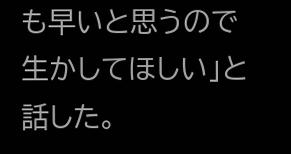も早いと思うので生かしてほしい」と話した。